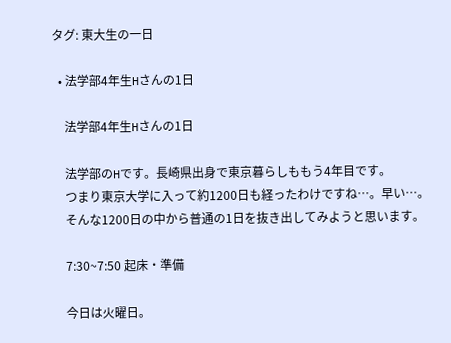タグ: 東大生の一日

  • 法学部4年生Hさんの1日

    法学部4年生Hさんの1日

    法学部のHです。長崎県出身で東京暮らしももう4年目です。
    つまり東京大学に入って約1200日も経ったわけですね…。早い…。
    そんな1200日の中から普通の1日を抜き出してみようと思います。

    7:30~7:50 起床・準備

    今日は火曜日。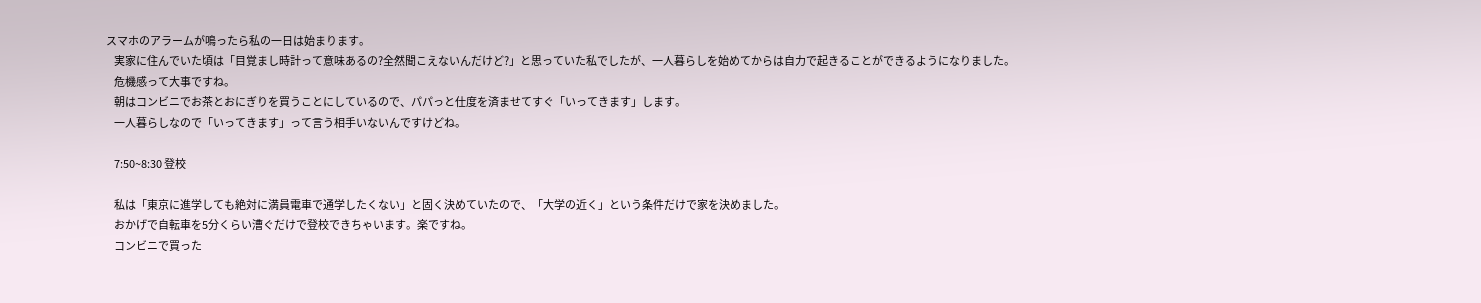スマホのアラームが鳴ったら私の一日は始まります。
    実家に住んでいた頃は「目覚まし時計って意味あるの?全然聞こえないんだけど?」と思っていた私でしたが、一人暮らしを始めてからは自力で起きることができるようになりました。
    危機感って大事ですね。
    朝はコンビニでお茶とおにぎりを買うことにしているので、パパっと仕度を済ませてすぐ「いってきます」します。
    一人暮らしなので「いってきます」って言う相手いないんですけどね。

    7:50~8:30 登校

    私は「東京に進学しても絶対に満員電車で通学したくない」と固く決めていたので、「大学の近く」という条件だけで家を決めました。
    おかげで自転車を5分くらい漕ぐだけで登校できちゃいます。楽ですね。
    コンビニで買った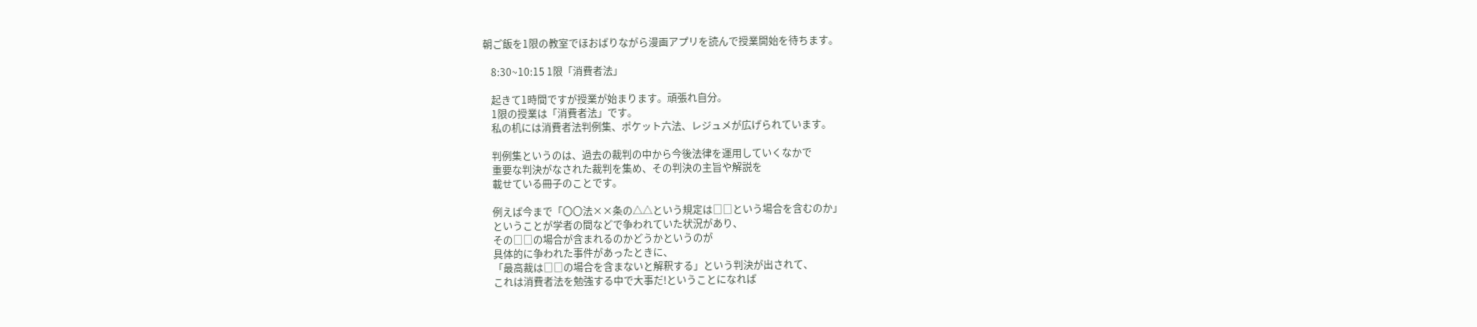朝ご飯を1限の教室でほおばりながら漫画アプリを読んで授業開始を待ちます。

    8:30~10:15 1限「消費者法」

    起きて1時間ですが授業が始まります。頑張れ自分。
    1限の授業は「消費者法」です。
    私の机には消費者法判例集、ポケット六法、レジュメが広げられています。

    判例集というのは、過去の裁判の中から今後法律を運用していくなかで
    重要な判決がなされた裁判を集め、その判決の主旨や解説を
    載せている冊子のことです。

    例えば今まで「〇〇法××条の△△という規定は□□という場合を含むのか」
    ということが学者の間などで争われていた状況があり、
    その□□の場合が含まれるのかどうかというのが
    具体的に争われた事件があったときに、
    「最高裁は□□の場合を含まないと解釈する」という判決が出されて、
    これは消費者法を勉強する中で大事だ!ということになれば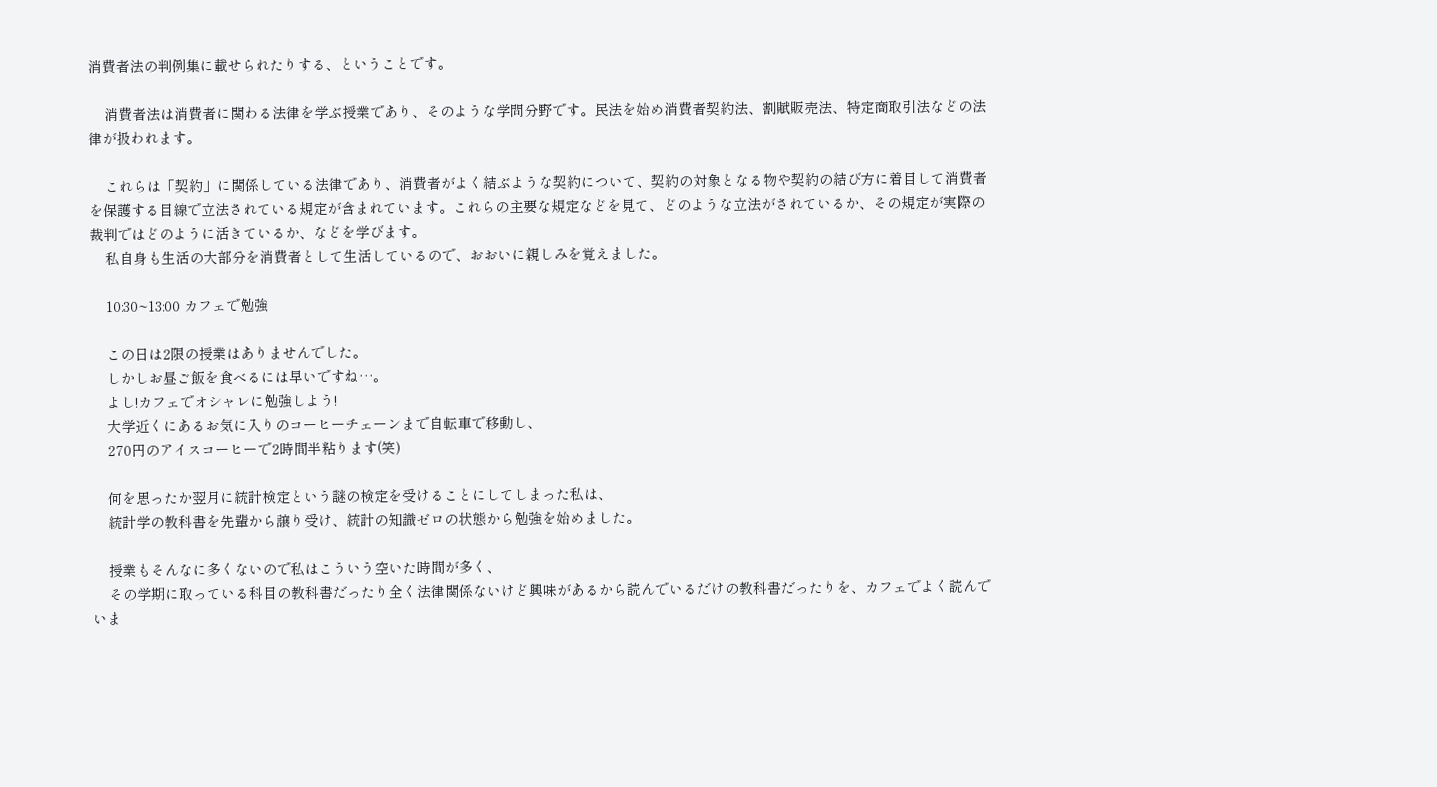消費者法の判例集に載せられたりする、ということです。

    消費者法は消費者に関わる法律を学ぶ授業であり、そのような学問分野です。民法を始め消費者契約法、割賦販売法、特定商取引法などの法律が扱われます。

    これらは「契約」に関係している法律であり、消費者がよく結ぶような契約について、契約の対象となる物や契約の結び方に着目して消費者を保護する目線で立法されている規定が含まれています。これらの主要な規定などを見て、どのような立法がされているか、その規定が実際の裁判ではどのように活きているか、などを学びます。
    私自身も生活の大部分を消費者として生活しているので、おおいに親しみを覚えました。

    10:30~13:00 カフェで勉強

    この日は2限の授業はありませんでした。
    しかしお昼ご飯を食べるには早いですね…。
    よし!カフェでオシャレに勉強しよう!
    大学近くにあるお気に入りのコーヒーチェーンまで自転車で移動し、
    270円のアイスコーヒーで2時間半粘ります(笑)

    何を思ったか翌月に統計検定という謎の検定を受けることにしてしまった私は、
    統計学の教科書を先輩から譲り受け、統計の知識ゼロの状態から勉強を始めました。

    授業もそんなに多くないので私はこういう空いた時間が多く、
    その学期に取っている科目の教科書だったり全く法律関係ないけど興味があるから読んでいるだけの教科書だったりを、カフェでよく読んでいま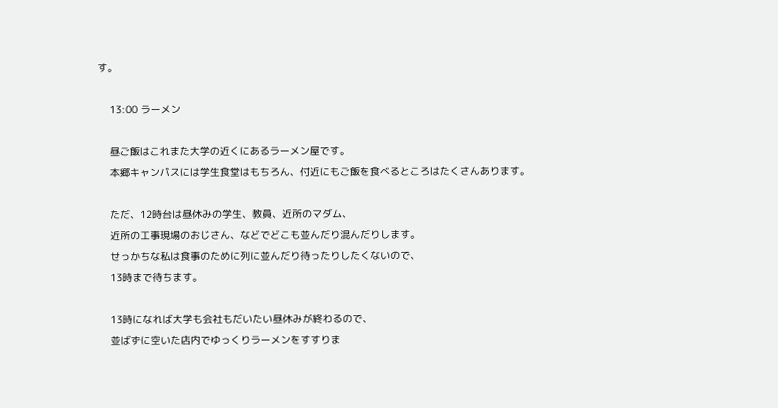す。

    13:00 ラーメン

    昼ご飯はこれまた大学の近くにあるラーメン屋です。
    本郷キャンパスには学生食堂はもちろん、付近にもご飯を食べるところはたくさんあります。

    ただ、12時台は昼休みの学生、教員、近所のマダム、
    近所の工事現場のおじさん、などでどこも並んだり混んだりします。
    せっかちな私は食事のために列に並んだり待ったりしたくないので、
    13時まで待ちます。

    13時になれば大学も会社もだいたい昼休みが終わるので、
    並ばずに空いた店内でゆっくりラーメンをすすりま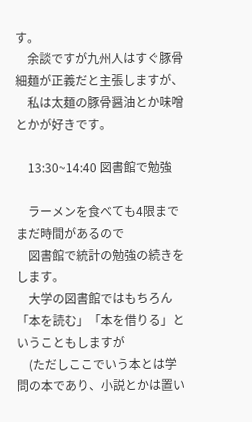す。
    余談ですが九州人はすぐ豚骨細麺が正義だと主張しますが、
    私は太麺の豚骨醤油とか味噌とかが好きです。

    13:30~14:40 図書館で勉強

    ラーメンを食べても4限までまだ時間があるので
    図書館で統計の勉強の続きをします。
    大学の図書館ではもちろん「本を読む」「本を借りる」ということもしますが
    (ただしここでいう本とは学問の本であり、小説とかは置い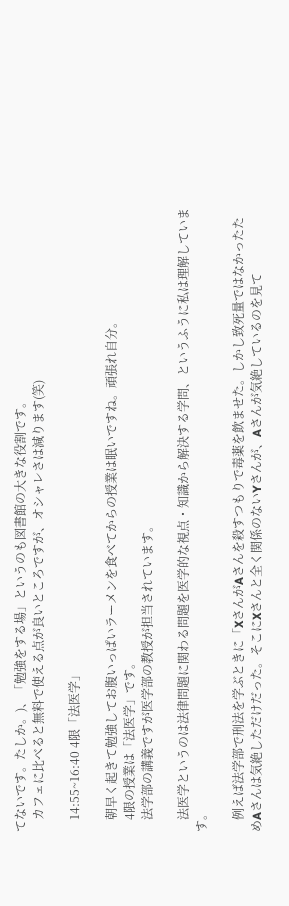てないです。たしか。)、「勉強をする場」というのも図書館の大きな役割です。
    カフェに比べると無料で使える点が良いところですが、オシャレさは減ります(笑)

    14:55~16:40 4限「法医学」

    朝早く起きて勉強してお腹いっぱいラーメンを食べてからの授業は眠いですね。頑張れ自分。
    4限の授業は「法医学」です。
    法学部の講義ですが医学部の教授が担当されています。

    法医学というのは法律問題に関わる問題を医学的な視点・知識から解決する学問、というふうに私は理解しています。

    例えば法学部で刑法を学ぶときに「XさんがAさんを殺すつもりで毒薬を飲ませた。しかし致死量ではなかったためAさんは気絶しただけだった。そこにXさんと全く関係のないYさんが、Aさんが気絶しているのを見て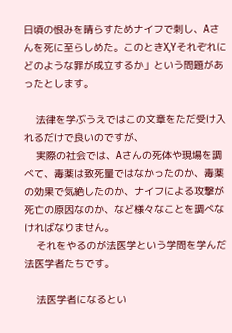日頃の恨みを晴らすためナイフで刺し、Aさんを死に至らしめた。このときX,Yそれぞれにどのような罪が成立するか」という問題があったとします。

    法律を学ぶうえではこの文章をただ受け入れるだけで良いのですが、
    実際の社会では、Aさんの死体や現場を調べて、毒薬は致死量ではなかったのか、毒薬の効果で気絶したのか、ナイフによる攻撃が死亡の原因なのか、など様々なことを調べなければなりません。
    それをやるのが法医学という学問を学んだ法医学者たちです。

    法医学者になるとい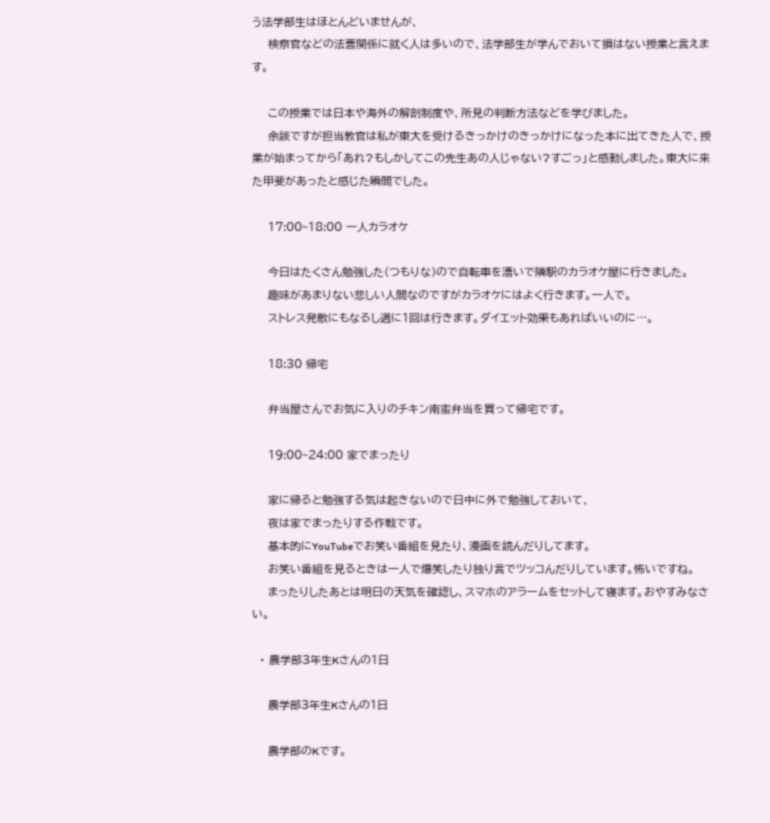う法学部生はほとんどいませんが、
    検察官などの法曹関係に就く人は多いので、法学部生が学んでおいて損はない授業と言えます。

    この授業では日本や海外の解剖制度や、所見の判断方法などを学びました。
    余談ですが担当教官は私が東大を受けるきっかけのきっかけになった本に出てきた人で、授業が始まってから「あれ?もしかしてこの先生あの人じゃない?すごっ」と感動しました。東大に来た甲斐があったと感じた瞬間でした。

    17:00~18:00 一人カラオケ

    今日はたくさん勉強した(つもりな)ので自転車を漕いで隣駅のカラオケ屋に行きました。
    趣味があまりない悲しい人間なのですがカラオケにはよく行きます。一人で。
    ストレス発散にもなるし週に1回は行きます。ダイエット効果もあればいいのに…。

    18:30 帰宅

    弁当屋さんでお気に入りのチキン南蛮弁当を買って帰宅です。

    19:00~24:00 家でまったり

    家に帰ると勉強する気は起きないので日中に外で勉強しておいて、
    夜は家でまったりする作戦です。
    基本的にYouTubeでお笑い番組を見たり、漫画を読んだりしてます。
    お笑い番組を見るときは一人で爆笑したり独り言でツッコんだりしています。怖いですね。
    まったりしたあとは明日の天気を確認し、スマホのアラームをセットして寝ます。おやすみなさい。

  • 農学部3年生Kさんの1日

    農学部3年生Kさんの1日

    農学部のKです。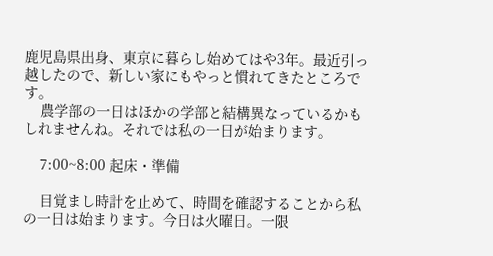鹿児島県出身、東京に暮らし始めてはや3年。最近引っ越したので、新しい家にもやっと慣れてきたところです。
    農学部の一日はほかの学部と結構異なっているかもしれませんね。それでは私の一日が始まります。

    7:00~8:00 起床・準備

    目覚まし時計を止めて、時間を確認することから私の一日は始まります。今日は火曜日。一限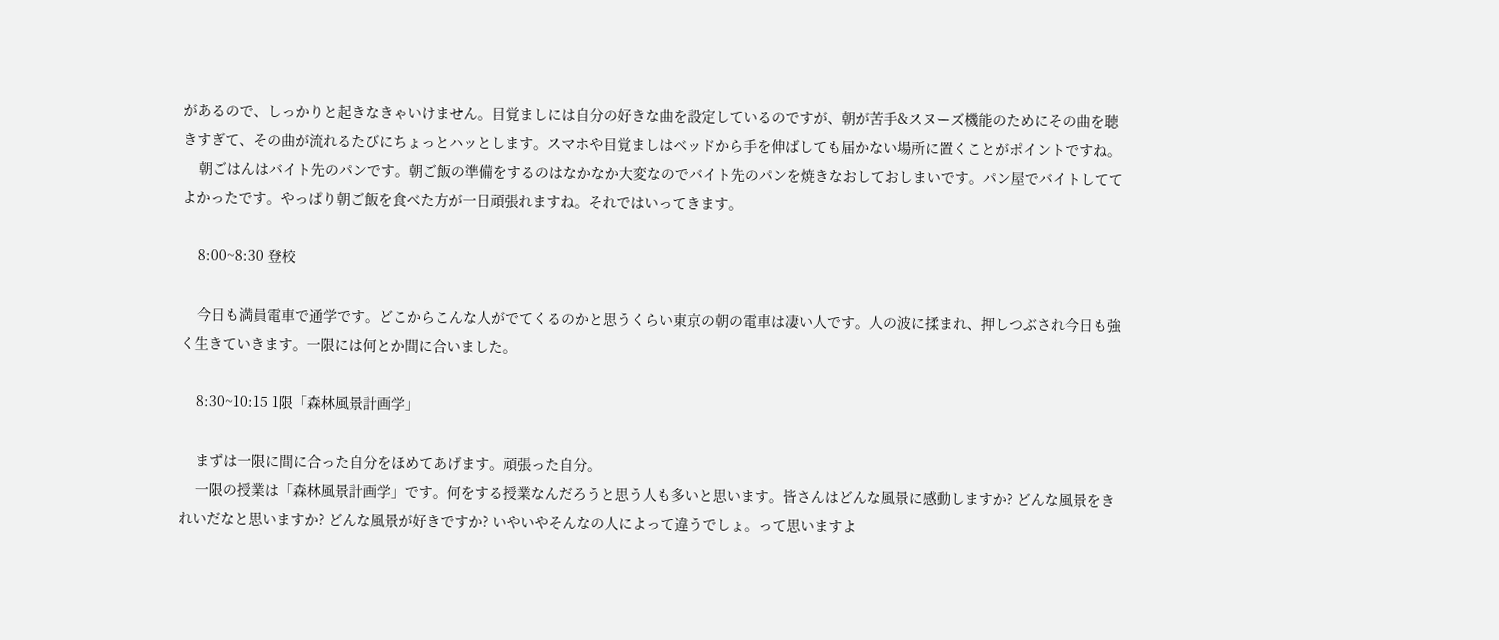があるので、しっかりと起きなきゃいけません。目覚ましには自分の好きな曲を設定しているのですが、朝が苦手&スヌーズ機能のためにその曲を聴きすぎて、その曲が流れるたびにちょっとハッとします。スマホや目覚ましはベッドから手を伸ばしても届かない場所に置くことがポイントですね。
    朝ごはんはバイト先のパンです。朝ご飯の準備をするのはなかなか大変なのでバイト先のパンを焼きなおしておしまいです。パン屋でバイトしててよかったです。やっぱり朝ご飯を食べた方が一日頑張れますね。それではいってきます。

    8:00~8:30 登校

    今日も満員電車で通学です。どこからこんな人がでてくるのかと思うくらい東京の朝の電車は凄い人です。人の波に揉まれ、押しつぶされ今日も強く生きていきます。一限には何とか間に合いました。

    8:30~10:15 1限「森林風景計画学」

    まずは一限に間に合った自分をほめてあげます。頑張った自分。
    一限の授業は「森林風景計画学」です。何をする授業なんだろうと思う人も多いと思います。皆さんはどんな風景に感動しますか? どんな風景をきれいだなと思いますか? どんな風景が好きですか? いやいやそんなの人によって違うでしょ。って思いますよ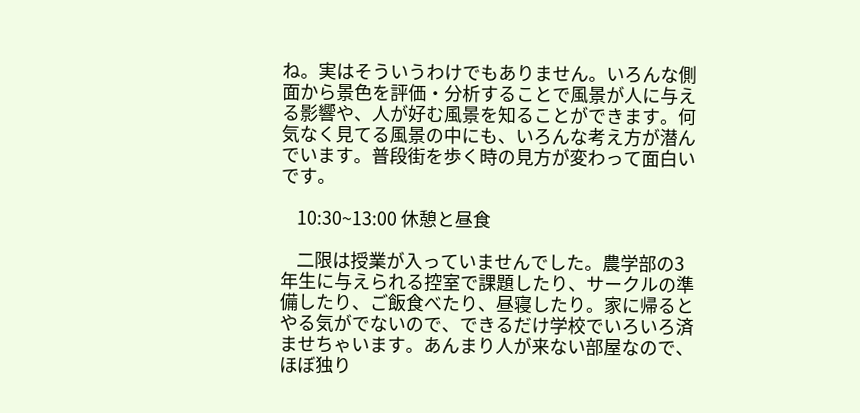ね。実はそういうわけでもありません。いろんな側面から景色を評価・分析することで風景が人に与える影響や、人が好む風景を知ることができます。何気なく見てる風景の中にも、いろんな考え方が潜んでいます。普段街を歩く時の見方が変わって面白いです。

    10:30~13:00 休憩と昼食

    二限は授業が入っていませんでした。農学部の3年生に与えられる控室で課題したり、サークルの準備したり、ご飯食べたり、昼寝したり。家に帰るとやる気がでないので、できるだけ学校でいろいろ済ませちゃいます。あんまり人が来ない部屋なので、ほぼ独り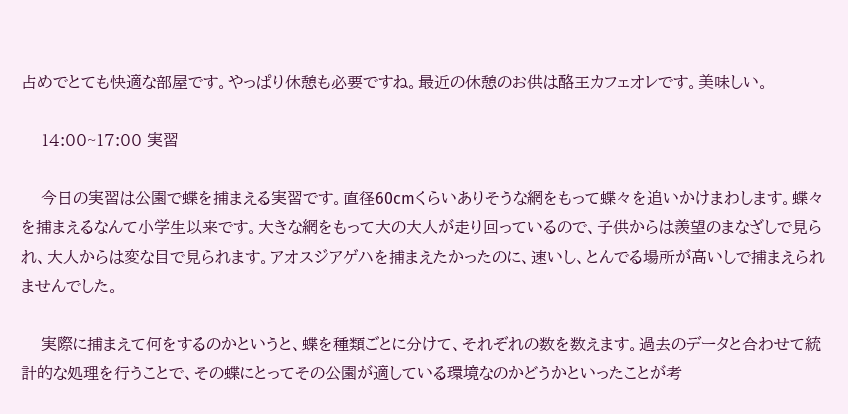占めでとても快適な部屋です。やっぱり休憩も必要ですね。最近の休憩のお供は酪王カフェオレです。美味しい。

    14:00~17:00 実習

    今日の実習は公園で蝶を捕まえる実習です。直径60cmくらいありそうな網をもって蝶々を追いかけまわします。蝶々を捕まえるなんて小学生以来です。大きな網をもって大の大人が走り回っているので、子供からは羨望のまなざしで見られ、大人からは変な目で見られます。アオスジアゲハを捕まえたかったのに、速いし、とんでる場所が高いしで捕まえられませんでした。

    実際に捕まえて何をするのかというと、蝶を種類ごとに分けて、それぞれの数を数えます。過去のデータと合わせて統計的な処理を行うことで、その蝶にとってその公園が適している環境なのかどうかといったことが考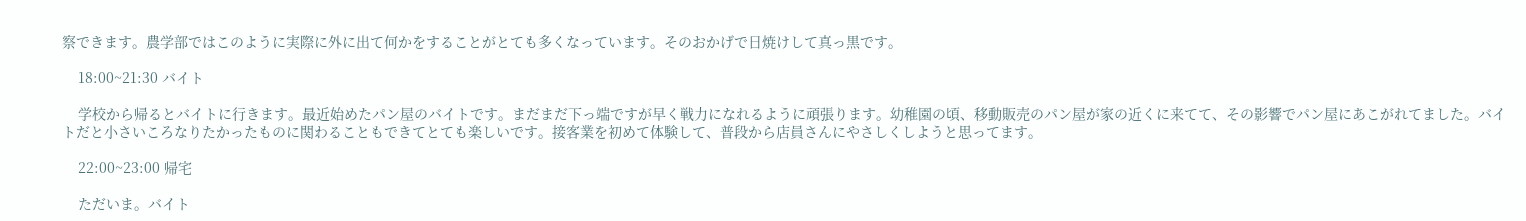察できます。農学部ではこのように実際に外に出て何かをすることがとても多くなっています。そのおかげで日焼けして真っ黒です。

    18:00~21:30 バイト

    学校から帰るとバイトに行きます。最近始めたパン屋のバイトです。まだまだ下っ端ですが早く戦力になれるように頑張ります。幼稚園の頃、移動販売のパン屋が家の近くに来てて、その影響でパン屋にあこがれてました。バイトだと小さいころなりたかったものに関わることもできてとても楽しいです。接客業を初めて体験して、普段から店員さんにやさしくしようと思ってます。

    22:00~23:00 帰宅

    ただいま。バイト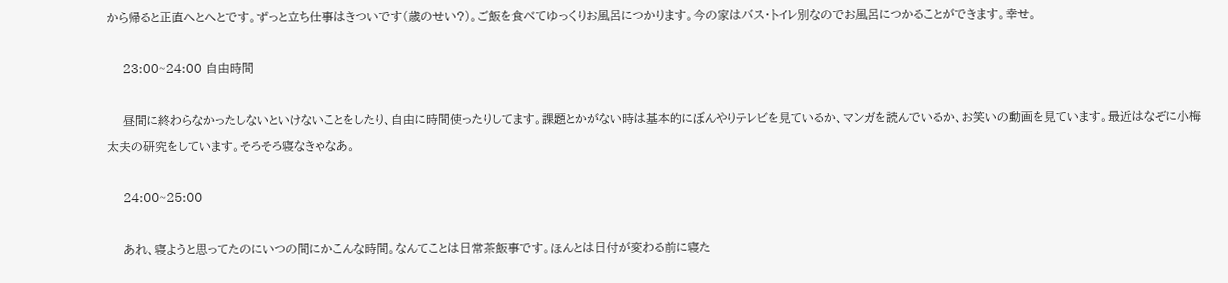から帰ると正直へとへとです。ずっと立ち仕事はきついです(歳のせい?)。ご飯を食べてゆっくりお風呂につかります。今の家はバス・トイレ別なのでお風呂につかることができます。幸せ。

    23:00~24:00 自由時間

    昼間に終わらなかったしないといけないことをしたり、自由に時間使ったりしてます。課題とかがない時は基本的にぼんやりテレビを見ているか、マンガを読んでいるか、お笑いの動画を見ています。最近はなぞに小梅太夫の研究をしています。そろそろ寝なきゃなあ。

    24:00~25:00

    あれ、寝ようと思ってたのにいつの間にかこんな時間。なんてことは日常茶飯事です。ほんとは日付が変わる前に寝た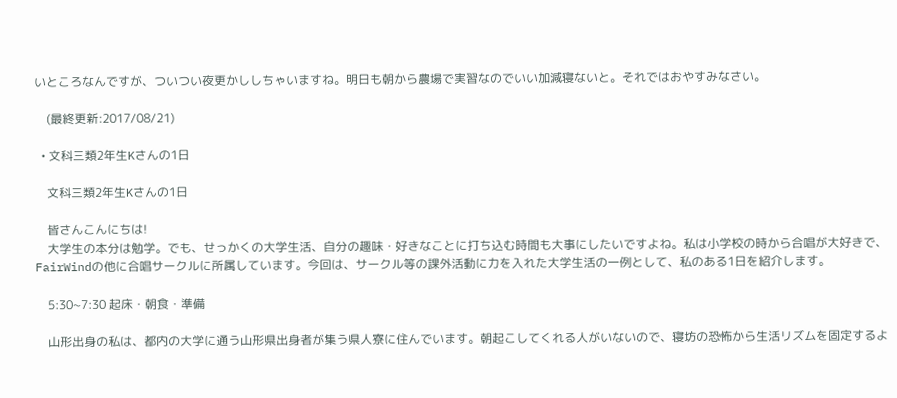いところなんですが、ついつい夜更かししちゃいますね。明日も朝から農場で実習なのでいい加減寝ないと。それではおやすみなさい。

    (最終更新:2017/08/21)

  • 文科三類2年生Kさんの1日

    文科三類2年生Kさんの1日

    皆さんこんにちは!
    大学生の本分は勉学。でも、せっかくの大学生活、自分の趣味・好きなことに打ち込む時間も大事にしたいですよね。私は小学校の時から合唱が大好きで、FairWindの他に合唱サークルに所属しています。今回は、サークル等の課外活動に力を入れた大学生活の一例として、私のある1日を紹介します。

    5:30~7:30 起床・朝食・準備

    山形出身の私は、都内の大学に通う山形県出身者が集う県人寮に住んでいます。朝起こしてくれる人がいないので、寝坊の恐怖から生活リズムを固定するよ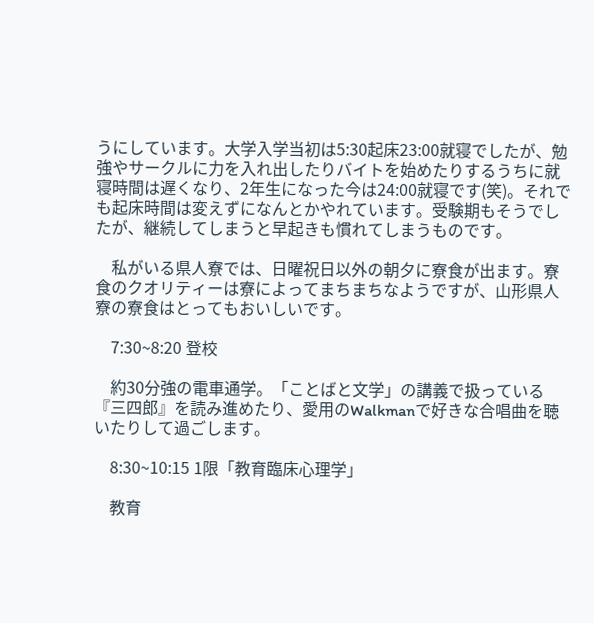うにしています。大学入学当初は5:30起床23:00就寝でしたが、勉強やサークルに力を入れ出したりバイトを始めたりするうちに就寝時間は遅くなり、2年生になった今は24:00就寝です(笑)。それでも起床時間は変えずになんとかやれています。受験期もそうでしたが、継続してしまうと早起きも慣れてしまうものです。

    私がいる県人寮では、日曜祝日以外の朝夕に寮食が出ます。寮食のクオリティーは寮によってまちまちなようですが、山形県人寮の寮食はとってもおいしいです。

    7:30~8:20 登校

    約30分強の電車通学。「ことばと文学」の講義で扱っている『三四郎』を読み進めたり、愛用のWalkmanで好きな合唱曲を聴いたりして過ごします。

    8:30~10:15 1限「教育臨床心理学」

    教育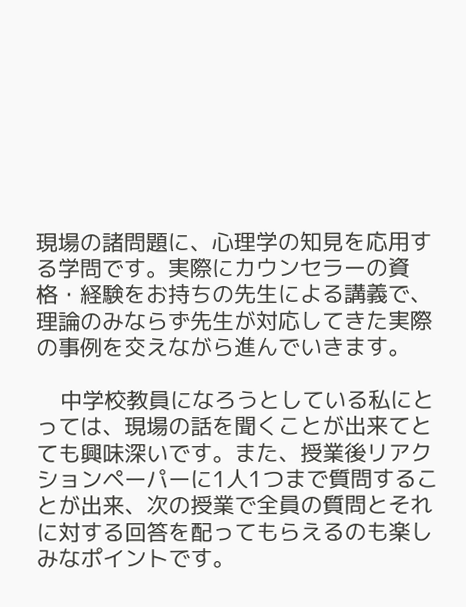現場の諸問題に、心理学の知見を応用する学問です。実際にカウンセラーの資格・経験をお持ちの先生による講義で、理論のみならず先生が対応してきた実際の事例を交えながら進んでいきます。

    中学校教員になろうとしている私にとっては、現場の話を聞くことが出来てとても興味深いです。また、授業後リアクションペーパーに1人1つまで質問することが出来、次の授業で全員の質問とそれに対する回答を配ってもらえるのも楽しみなポイントです。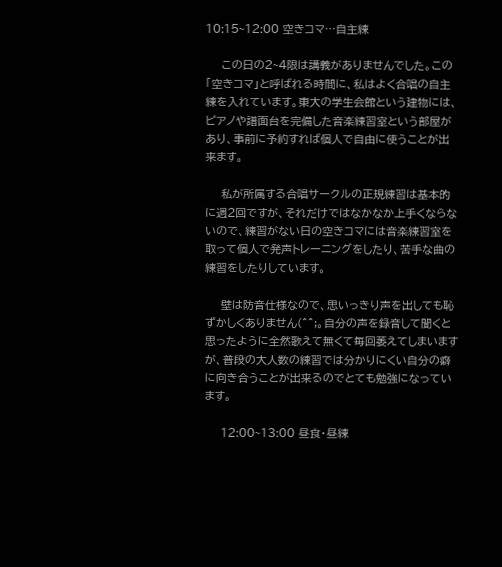10:15~12:00 空きコマ…自主練

    この日の2~4限は講義がありませんでした。この「空きコマ」と呼ばれる時間に、私はよく合唱の自主練を入れています。東大の学生会館という建物には、ピアノや譜面台を完備した音楽練習室という部屋があり、事前に予約すれば個人で自由に使うことが出来ます。

    私が所属する合唱サークルの正規練習は基本的に週2回ですが、それだけではなかなか上手くならないので、練習がない日の空きコマには音楽練習室を取って個人で発声トレーニングをしたり、苦手な曲の練習をしたりしています。

    壁は防音仕様なので、思いっきり声を出しても恥ずかしくありません(^^;。自分の声を録音して聞くと思ったように全然歌えて無くて毎回萎えてしまいますが、普段の大人数の練習では分かりにくい自分の癖に向き合うことが出来るのでとても勉強になっています。

    12:00~13:00 昼食・昼練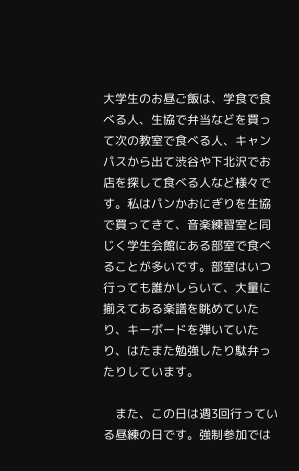大学生のお昼ご飯は、学食で食べる人、生協で弁当などを買って次の教室で食べる人、キャンパスから出て渋谷や下北沢でお店を探して食べる人など様々です。私はパンかおにぎりを生協で買ってきて、音楽練習室と同じく学生会館にある部室で食べることが多いです。部室はいつ行っても誰かしらいて、大量に揃えてある楽譜を眺めていたり、キーボードを弾いていたり、はたまた勉強したり駄弁ったりしています。

    また、この日は週3回行っている昼練の日です。強制参加では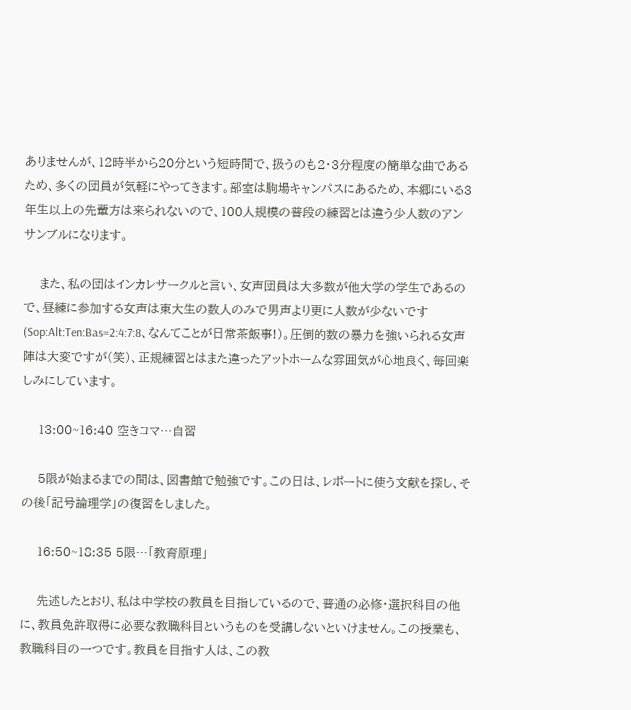ありませんが、12時半から20分という短時間で、扱うのも2・3分程度の簡単な曲であるため、多くの団員が気軽にやってきます。部室は駒場キャンパスにあるため、本郷にいる3年生以上の先輩方は来られないので、100人規模の普段の練習とは違う少人数のアンサンブルになります。

    また、私の団はインカレサークルと言い、女声団員は大多数が他大学の学生であるので、昼練に参加する女声は東大生の数人のみで男声より更に人数が少ないです(Sop:Alt:Ten:Bas=2:4:7:8、なんてことが日常茶飯事!)。圧倒的数の暴力を強いられる女声陣は大変ですが(笑)、正規練習とはまた違ったアットホームな雰囲気が心地良く、毎回楽しみにしています。

    13:00~16:40 空きコマ…自習

    5限が始まるまでの間は、図書館で勉強です。この日は、レポートに使う文献を探し、その後「記号論理学」の復習をしました。

    16:50~18:35 5限…「教育原理」

    先述したとおり、私は中学校の教員を目指しているので、普通の必修・選択科目の他に、教員免許取得に必要な教職科目というものを受講しないといけません。この授業も、教職科目の一つです。教員を目指す人は、この教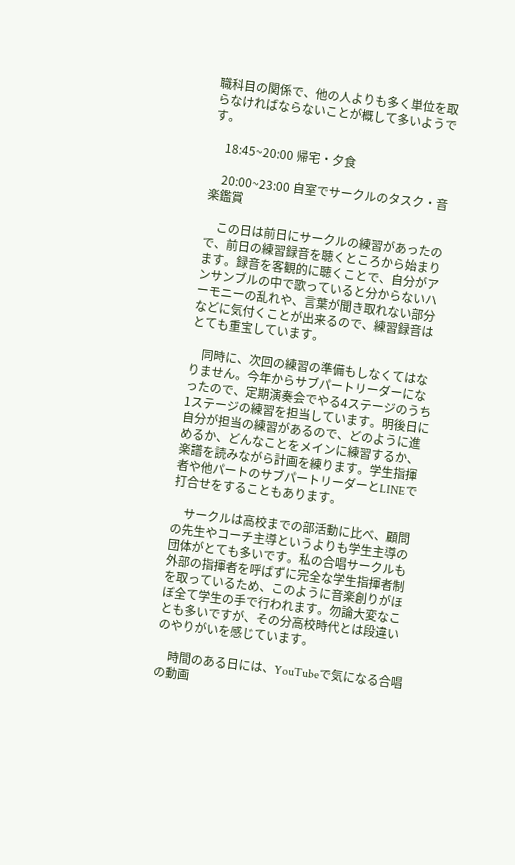職科目の関係で、他の人よりも多く単位を取らなければならないことが概して多いようです。

    18:45~20:00 帰宅・夕食

    20:00~23:00 自室でサークルのタスク・音楽鑑賞

    この日は前日にサークルの練習があったので、前日の練習録音を聴くところから始まります。録音を客観的に聴くことで、自分がアンサンブルの中で歌っていると分からないハーモニーの乱れや、言葉が聞き取れない部分などに気付くことが出来るので、練習録音はとても重宝しています。

    同時に、次回の練習の準備もしなくてはなりません。今年からサブパートリーダーになったので、定期演奏会でやる4ステージのうち1ステージの練習を担当しています。明後日に自分が担当の練習があるので、どのように進めるか、どんなことをメインに練習するか、楽譜を読みながら計画を練ります。学生指揮者や他パートのサブパートリーダーとLINEで打合せをすることもあります。

    サークルは高校までの部活動に比べ、顧問の先生やコーチ主導というよりも学生主導の団体がとても多いです。私の合唱サークルも外部の指揮者を呼ばずに完全な学生指揮者制を取っているため、このように音楽創りがほぼ全て学生の手で行われます。勿論大変なことも多いですが、その分高校時代とは段違いのやりがいを感じています。

    時間のある日には、YouTubeで気になる合唱の動画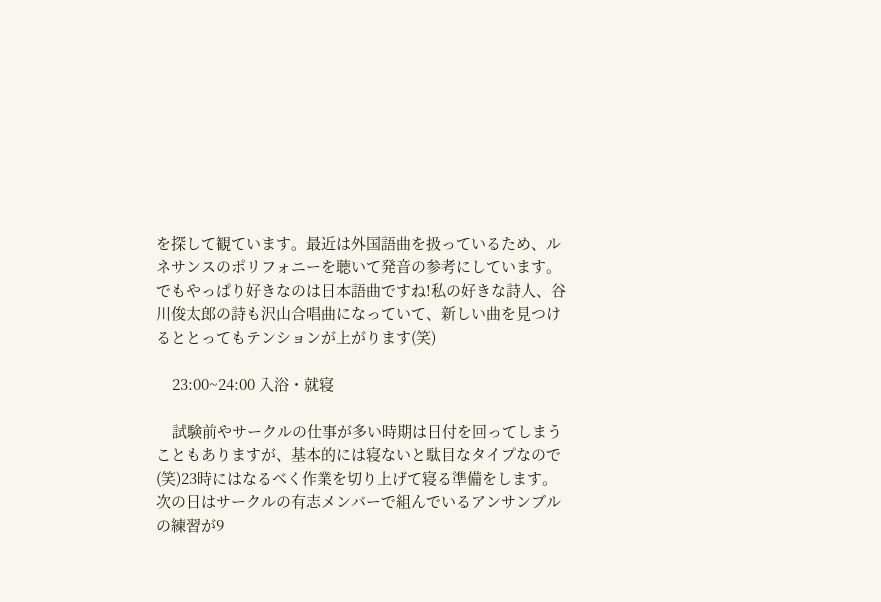を探して観ています。最近は外国語曲を扱っているため、ルネサンスのポリフォニーを聴いて発音の参考にしています。でもやっぱり好きなのは日本語曲ですね!私の好きな詩人、谷川俊太郎の詩も沢山合唱曲になっていて、新しい曲を見つけるととってもテンションが上がります(笑)

    23:00~24:00 入浴・就寝

    試験前やサークルの仕事が多い時期は日付を回ってしまうこともありますが、基本的には寝ないと駄目なタイプなので(笑)23時にはなるべく作業を切り上げて寝る準備をします。次の日はサークルの有志メンバーで組んでいるアンサンブルの練習が9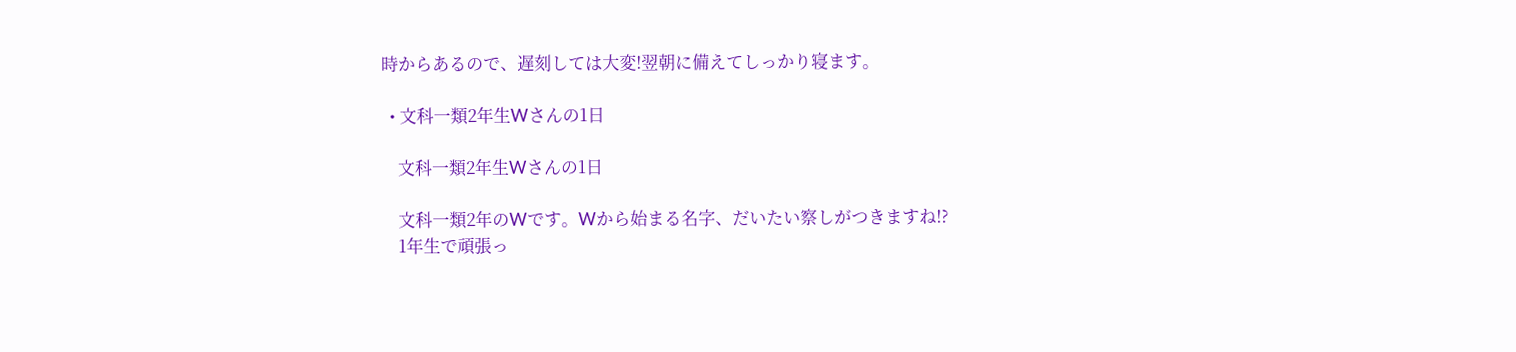時からあるので、遅刻しては大変!翌朝に備えてしっかり寝ます。

  • 文科一類2年生Wさんの1日

    文科一類2年生Wさんの1日

    文科一類2年のWです。Wから始まる名字、だいたい察しがつきますね!?
    1年生で頑張っ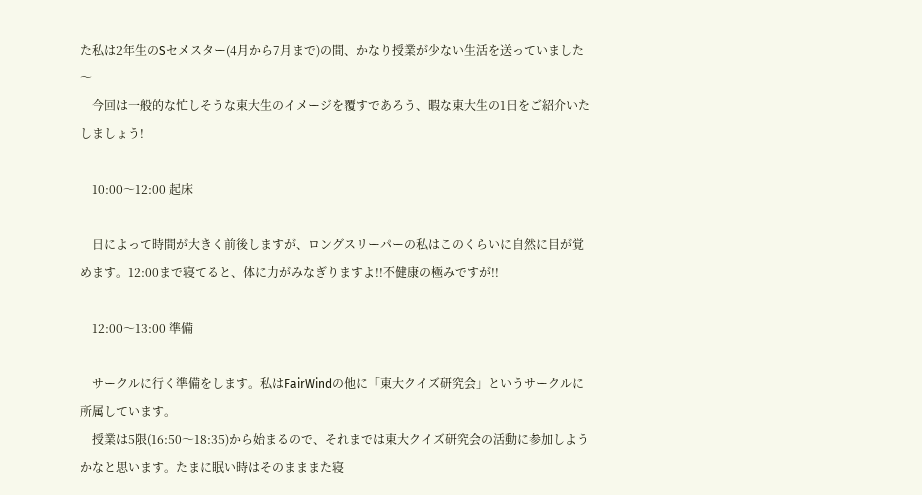た私は2年生のSセメスター(4月から7月まで)の間、かなり授業が少ない生活を送っていました〜
    今回は一般的な忙しそうな東大生のイメージを覆すであろう、暇な東大生の1日をご紹介いたしましょう!

    10:00〜12:00 起床

    日によって時間が大きく前後しますが、ロングスリーパーの私はこのくらいに自然に目が覚めます。12:00まで寝てると、体に力がみなぎりますよ!!不健康の極みですが!!

    12:00〜13:00 準備

    サークルに行く準備をします。私はFairWindの他に「東大クイズ研究会」というサークルに所属しています。
    授業は5限(16:50〜18:35)から始まるので、それまでは東大クイズ研究会の活動に参加しようかなと思います。たまに眠い時はそのまままた寝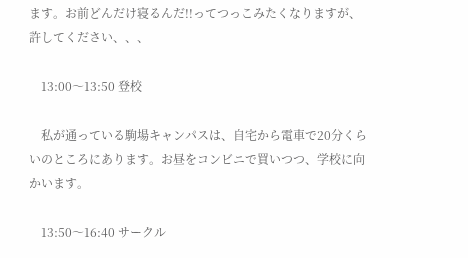ます。お前どんだけ寝るんだ!!ってつっこみたくなりますが、許してください、、、

    13:00〜13:50 登校

    私が通っている駒場キャンパスは、自宅から電車で20分くらいのところにあります。お昼をコンビニで買いつつ、学校に向かいます。

    13:50〜16:40 サークル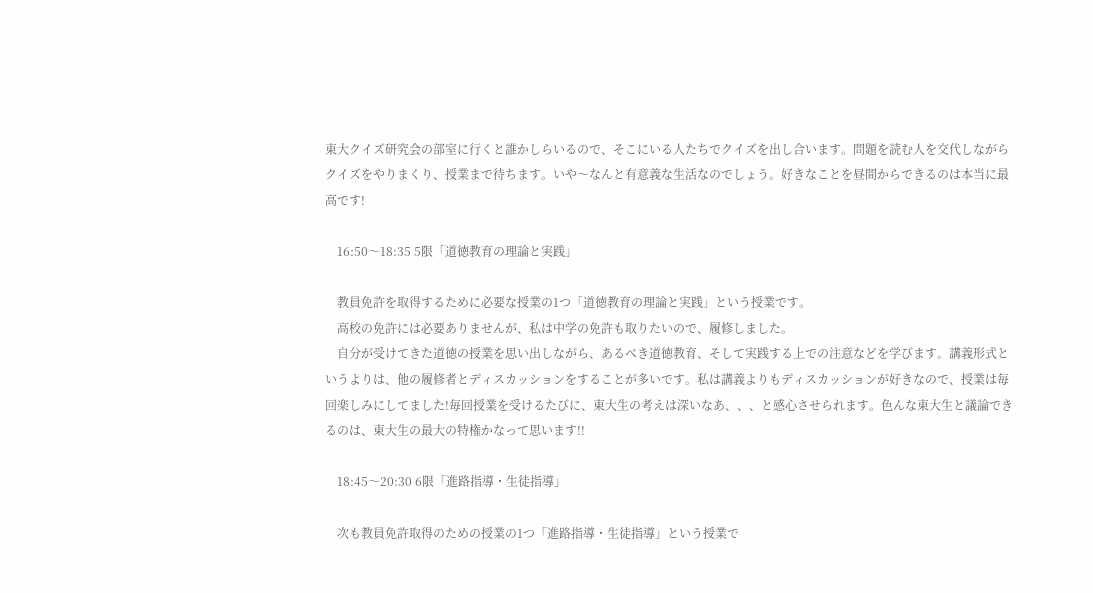東大クイズ研究会の部室に行くと誰かしらいるので、そこにいる人たちでクイズを出し合います。問題を読む人を交代しながらクイズをやりまくり、授業まで待ちます。いや〜なんと有意義な生活なのでしょう。好きなことを昼間からできるのは本当に最高です!

    16:50〜18:35 5限「道徳教育の理論と実践」

    教員免許を取得するために必要な授業の1つ「道徳教育の理論と実践」という授業です。
    高校の免許には必要ありませんが、私は中学の免許も取りたいので、履修しました。
    自分が受けてきた道徳の授業を思い出しながら、あるべき道徳教育、そして実践する上での注意などを学びます。講義形式というよりは、他の履修者とディスカッションをすることが多いです。私は講義よりもディスカッションが好きなので、授業は毎回楽しみにしてました!毎回授業を受けるたびに、東大生の考えは深いなあ、、、と感心させられます。色んな東大生と議論できるのは、東大生の最大の特権かなって思います!!

    18:45〜20:30 6限「進路指導・生徒指導」

    次も教員免許取得のための授業の1つ「進路指導・生徒指導」という授業で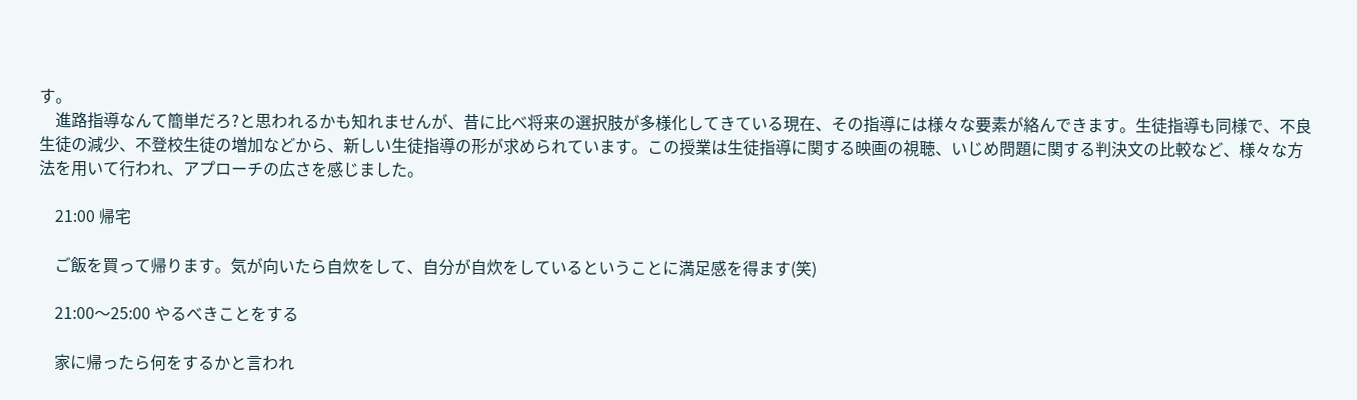す。
    進路指導なんて簡単だろ?と思われるかも知れませんが、昔に比べ将来の選択肢が多様化してきている現在、その指導には様々な要素が絡んできます。生徒指導も同様で、不良生徒の減少、不登校生徒の増加などから、新しい生徒指導の形が求められています。この授業は生徒指導に関する映画の視聴、いじめ問題に関する判決文の比較など、様々な方法を用いて行われ、アプローチの広さを感じました。

    21:00 帰宅

    ご飯を買って帰ります。気が向いたら自炊をして、自分が自炊をしているということに満足感を得ます(笑)

    21:00〜25:00 やるべきことをする

    家に帰ったら何をするかと言われ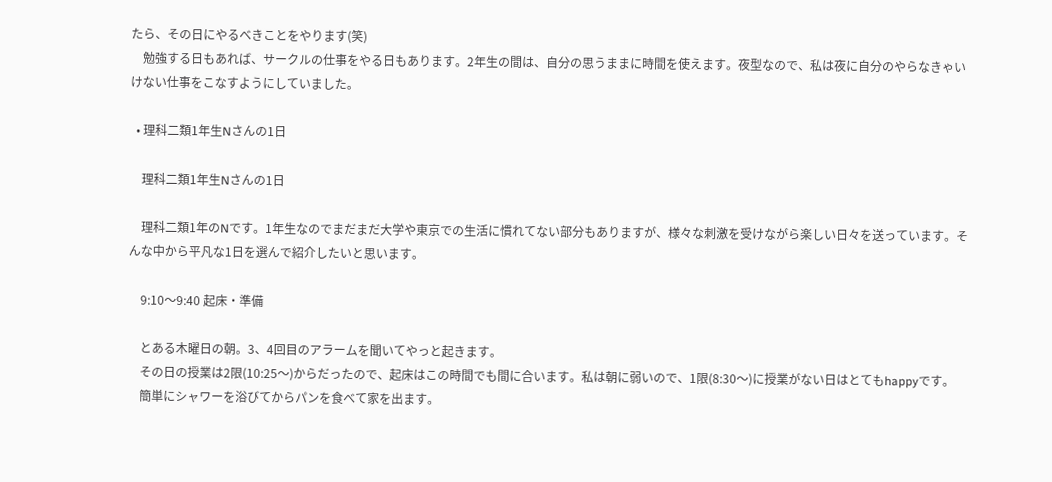たら、その日にやるべきことをやります(笑)
    勉強する日もあれば、サークルの仕事をやる日もあります。2年生の間は、自分の思うままに時間を使えます。夜型なので、私は夜に自分のやらなきゃいけない仕事をこなすようにしていました。

  • 理科二類1年生Nさんの1日

    理科二類1年生Nさんの1日

    理科二類1年のNです。1年生なのでまだまだ大学や東京での生活に慣れてない部分もありますが、様々な刺激を受けながら楽しい日々を送っています。そんな中から平凡な1日を選んで紹介したいと思います。

    9:10〜9:40 起床・準備

    とある木曜日の朝。3、4回目のアラームを聞いてやっと起きます。
    その日の授業は2限(10:25〜)からだったので、起床はこの時間でも間に合います。私は朝に弱いので、1限(8:30〜)に授業がない日はとてもhappyです。
    簡単にシャワーを浴びてからパンを食べて家を出ます。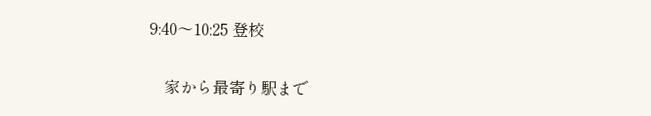9:40〜10:25 登校

    家から最寄り駅まで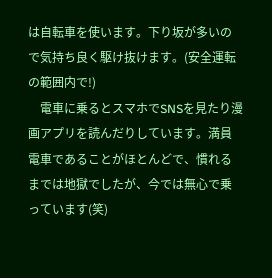は自転車を使います。下り坂が多いので気持ち良く駆け抜けます。(安全運転の範囲内で!)
    電車に乗るとスマホでSNSを見たり漫画アプリを読んだりしています。満員電車であることがほとんどで、慣れるまでは地獄でしたが、今では無心で乗っています(笑)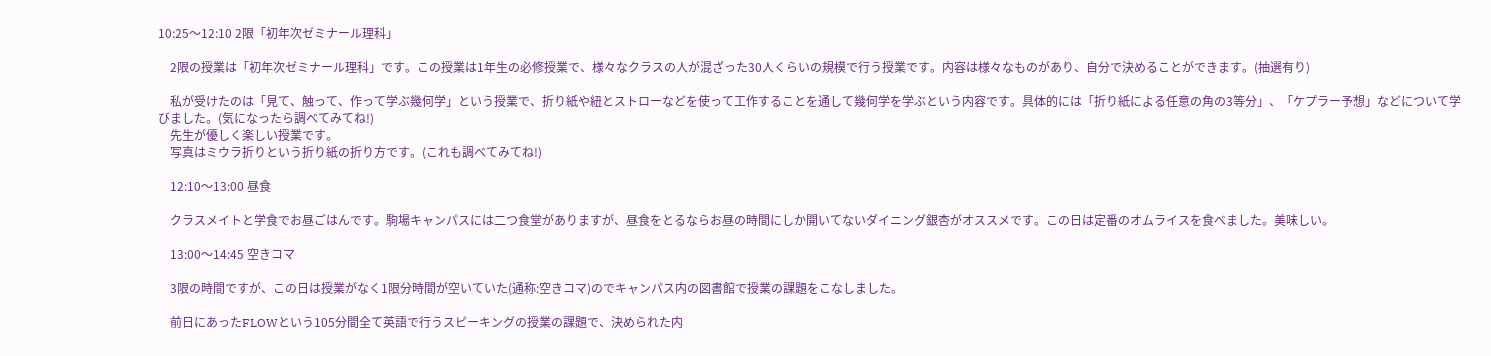10:25〜12:10 2限「初年次ゼミナール理科」

    2限の授業は「初年次ゼミナール理科」です。この授業は1年生の必修授業で、様々なクラスの人が混ざった30人くらいの規模で行う授業です。内容は様々なものがあり、自分で決めることができます。(抽選有り)

    私が受けたのは「見て、触って、作って学ぶ幾何学」という授業で、折り紙や紐とストローなどを使って工作することを通して幾何学を学ぶという内容です。具体的には「折り紙による任意の角の3等分」、「ケプラー予想」などについて学びました。(気になったら調べてみてね!)
    先生が優しく楽しい授業です。
    写真はミウラ折りという折り紙の折り方です。(これも調べてみてね!)

    12:10〜13:00 昼食

    クラスメイトと学食でお昼ごはんです。駒場キャンパスには二つ食堂がありますが、昼食をとるならお昼の時間にしか開いてないダイニング銀杏がオススメです。この日は定番のオムライスを食べました。美味しい。

    13:00〜14:45 空きコマ

    3限の時間ですが、この日は授業がなく1限分時間が空いていた(通称:空きコマ)のでキャンパス内の図書館で授業の課題をこなしました。

    前日にあったFLOWという105分間全て英語で行うスピーキングの授業の課題で、決められた内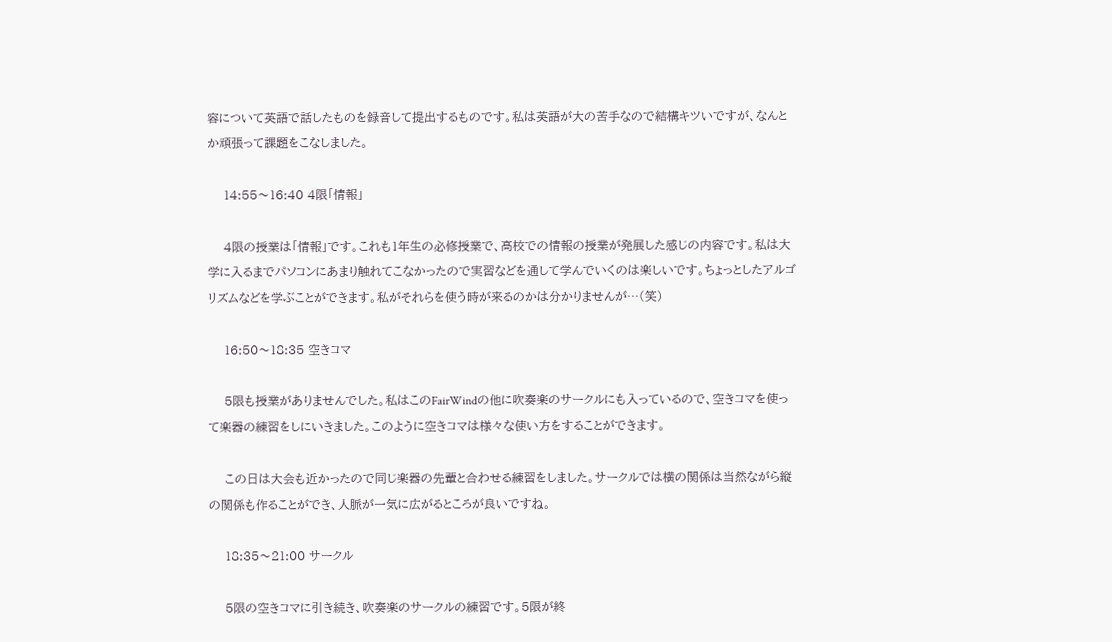容について英語で話したものを録音して提出するものです。私は英語が大の苦手なので結構キツいですが、なんとか頑張って課題をこなしました。

    14:55〜16:40 4限「情報」

    4限の授業は「情報」です。これも1年生の必修授業で、高校での情報の授業が発展した感じの内容です。私は大学に入るまでパソコンにあまり触れてこなかったので実習などを通して学んでいくのは楽しいです。ちょっとしたアルゴリズムなどを学ぶことができます。私がそれらを使う時が来るのかは分かりませんが…(笑)

    16:50〜18:35 空きコマ

    5限も授業がありませんでした。私はこのFairWindの他に吹奏楽のサークルにも入っているので、空きコマを使って楽器の練習をしにいきました。このように空きコマは様々な使い方をすることができます。

    この日は大会も近かったので同じ楽器の先輩と合わせる練習をしました。サークルでは横の関係は当然ながら縦の関係も作ることができ、人脈が一気に広がるところが良いですね。

    18:35〜21:00 サークル

    5限の空きコマに引き続き、吹奏楽のサークルの練習です。5限が終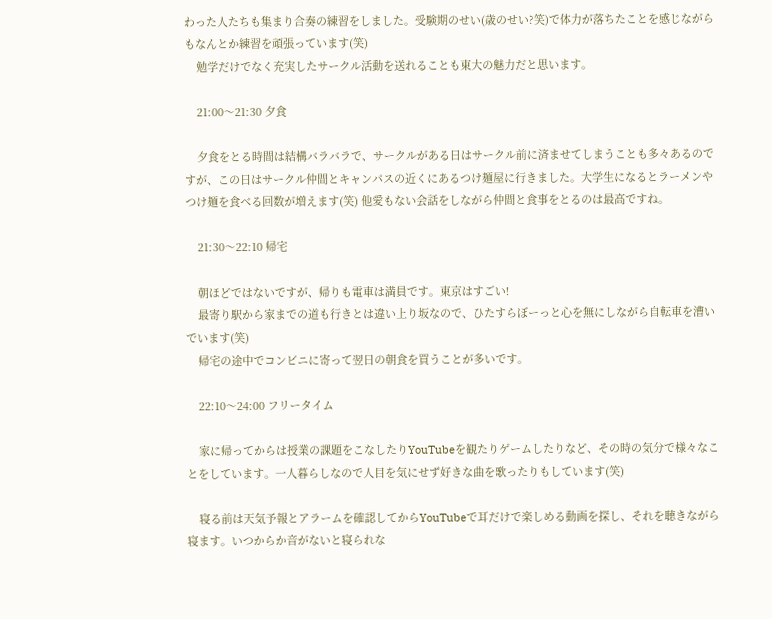わった人たちも集まり合奏の練習をしました。受験期のせい(歳のせい?笑)で体力が落ちたことを感じながらもなんとか練習を頑張っています(笑)
    勉学だけでなく充実したサークル活動を送れることも東大の魅力だと思います。

    21:00〜21:30 夕食

    夕食をとる時間は結構バラバラで、サークルがある日はサークル前に済ませてしまうことも多々あるのですが、この日はサークル仲間とキャンパスの近くにあるつけ麺屋に行きました。大学生になるとラーメンやつけ麺を食べる回数が増えます(笑) 他愛もない会話をしながら仲間と食事をとるのは最高ですね。

    21:30〜22:10 帰宅

    朝ほどではないですが、帰りも電車は満員です。東京はすごい!
    最寄り駅から家までの道も行きとは違い上り坂なので、ひたすらぼーっと心を無にしながら自転車を漕いでいます(笑)
    帰宅の途中でコンビニに寄って翌日の朝食を買うことが多いです。

    22:10〜24:00 フリータイム

    家に帰ってからは授業の課題をこなしたりYouTubeを観たりゲームしたりなど、その時の気分で様々なことをしています。一人暮らしなので人目を気にせず好きな曲を歌ったりもしています(笑)

    寝る前は天気予報とアラームを確認してからYouTubeで耳だけで楽しめる動画を探し、それを聴きながら寝ます。いつからか音がないと寝られな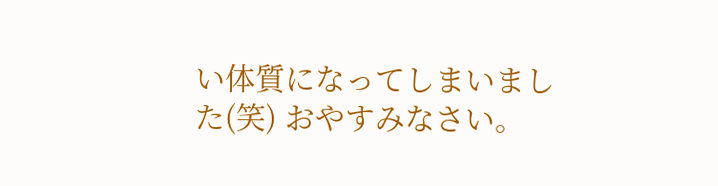い体質になってしまいました(笑) おやすみなさい。